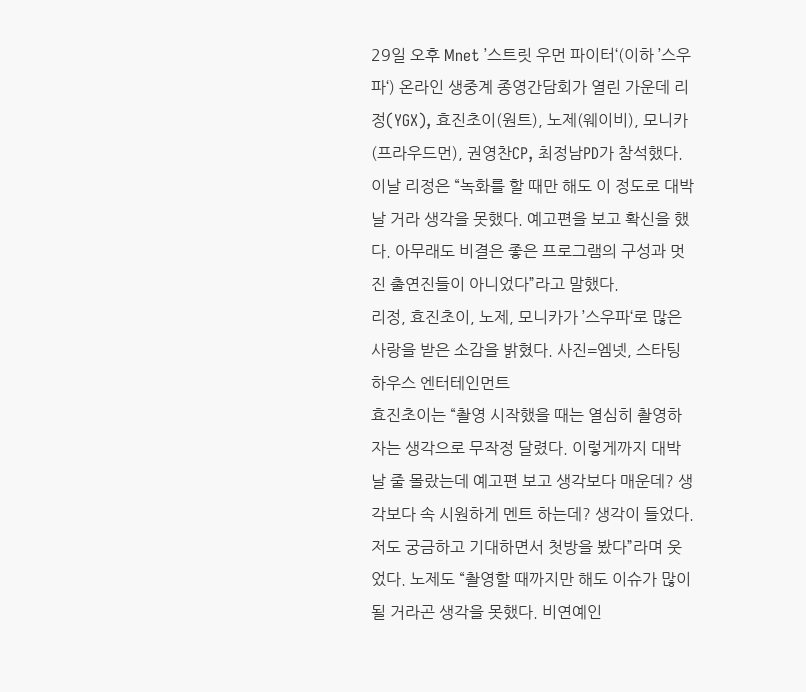29일 오후 Mnet ’스트릿 우먼 파이터‘(이하 ’스우파‘) 온라인 생중계 종영간담회가 열린 가운데 리정(YGX), 효진초이(원트), 노제(웨이비), 모니카(프라우드먼), 권영찬CP, 최정남PD가 참석했다.
이날 리정은 “녹화를 할 때만 해도 이 정도로 대박날 거라 생각을 못했다. 예고편을 보고 확신을 했다. 아무래도 비결은 좋은 프로그램의 구성과 멋진 출연진들이 아니었다”라고 말했다.
리정, 효진초이, 노제, 모니카가 ’스우파‘로 많은 사랑을 받은 소감을 밝혔다. 사진=엠넷, 스타팅하우스 엔터테인먼트
효진초이는 “촬영 시작했을 때는 열심히 촬영하자는 생각으로 무작정 달렸다. 이렇게까지 대박날 줄 몰랐는데 예고편 보고 생각보다 매운데? 생각보다 속 시원하게 멘트 하는데? 생각이 들었다. 저도 궁금하고 기대하면서 첫방을 봤다”라며 웃었다. 노제도 “촬영할 때까지만 해도 이슈가 많이 될 거라곤 생각을 못했다. 비연예인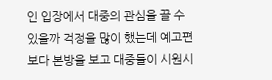인 입장에서 대중의 관심을 끌 수 있을까 걱정을 많이 했는데 예고편보다 본방을 보고 대중들이 시원시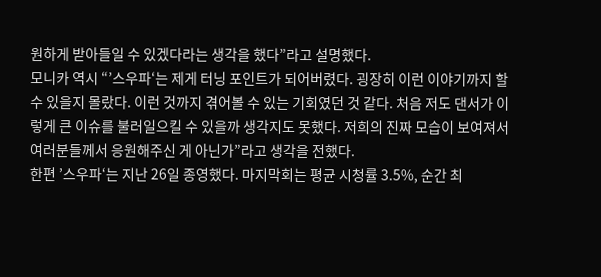원하게 받아들일 수 있겠다라는 생각을 했다”라고 설명했다.
모니카 역시 “’스우파‘는 제게 터닝 포인트가 되어버렸다. 굉장히 이런 이야기까지 할 수 있을지 몰랐다. 이런 것까지 겪어볼 수 있는 기회였던 것 같다. 처음 저도 댄서가 이렇게 큰 이슈를 불러일으킬 수 있을까 생각지도 못했다. 저희의 진짜 모습이 보여져서 여러분들께서 응원해주신 게 아닌가”라고 생각을 전했다.
한편 ’스우파‘는 지난 26일 종영했다. 마지막회는 평균 시청률 3.5%, 순간 최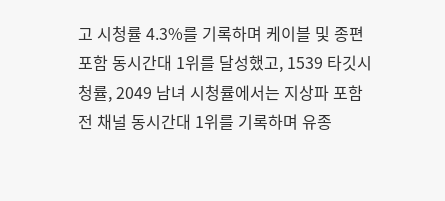고 시청률 4.3%를 기록하며 케이블 및 종편 포함 동시간대 1위를 달성했고, 1539 타깃시청률, 2049 남녀 시청률에서는 지상파 포함 전 채널 동시간대 1위를 기록하며 유종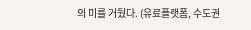의 미를 거뒀다. (유료플랫폼, 수도권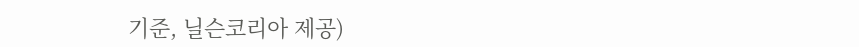기준, 닐슨코리아 제공)